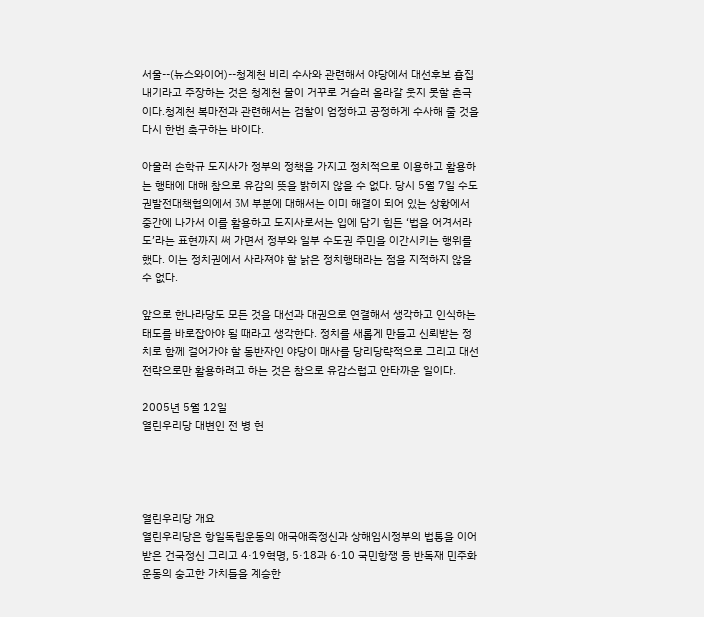서울--(뉴스와이어)--청계천 비리 수사와 관련해서 야당에서 대선후보 흠집내기라고 주장하는 것은 청계천 물이 거꾸로 거슬러 올라갈 웃지 못할 촌극이다.청계천 복마전과 관련해서는 검찰이 엄정하고 공정하게 수사해 줄 것을 다시 한번 촉구하는 바이다.

아울러 손학규 도지사가 정부의 정책을 가지고 정치적으로 이용하고 활용하는 행태에 대해 참으로 유감의 뜻을 밝히지 않을 수 없다. 당시 5월 7일 수도권발전대책협의에서 3M 부분에 대해서는 이미 해결이 되어 있는 상황에서 중간에 나가서 이를 활용하고 도지사로서는 입에 담기 힘든 ‘법을 어겨서라도’라는 표현까지 써 가면서 정부와 일부 수도권 주민을 이간시키는 행위를 했다. 이는 정치권에서 사라져야 할 낡은 정치행태라는 점을 지적하지 않을 수 없다.

앞으로 한나라당도 모든 것을 대선과 대권으로 연결해서 생각하고 인식하는 태도를 바로잡아야 될 때라고 생각한다. 정치를 새롭게 만들고 신뢰받는 정치로 함께 걸어가야 할 동반자인 야당이 매사를 당리당략적으로 그리고 대선전략으로만 활용하려고 하는 것은 참으로 유감스럽고 안타까운 일이다.

2005년 5월 12일
열린우리당 대변인 전 병 헌




열린우리당 개요
열린우리당은 항일독립운동의 애국애족정신과 상해임시정부의 법통을 이어받은 건국정신 그리고 4·19혁명, 5·18과 6·10 국민항쟁 등 반독재 민주화 운동의 숭고한 가치들을 계승한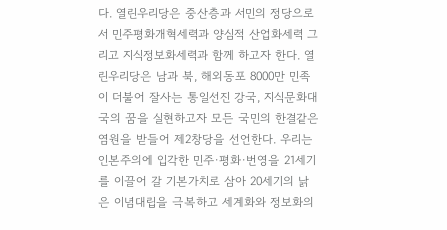다. 열린우리당은 중산층과 서민의 정당으로서 민주평화개혁세력과 양심적 산업화세력 그리고 지식정보화세력과 함께 하고자 한다. 열린우리당은 남과 북, 해외동포 8000만 민족이 더불어 잘사는 통일선진 강국, 지식문화대국의 꿈을 실현하고자 모든 국민의 한결같은 염원을 받들어 제2창당을 선언한다. 우리는 인본주의에 입각한 민주·평화·번영을 21세기를 이끌어 갈 기본가치로 삼아 20세기의 낡은 이념대립을 극복하고 세계화와 정보화의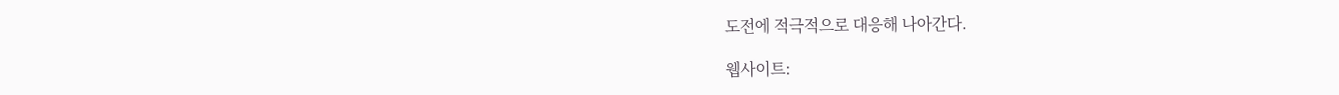도전에 적극적으로 대응해 나아간다.

웹사이트: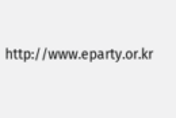http://www.eparty.or.kr